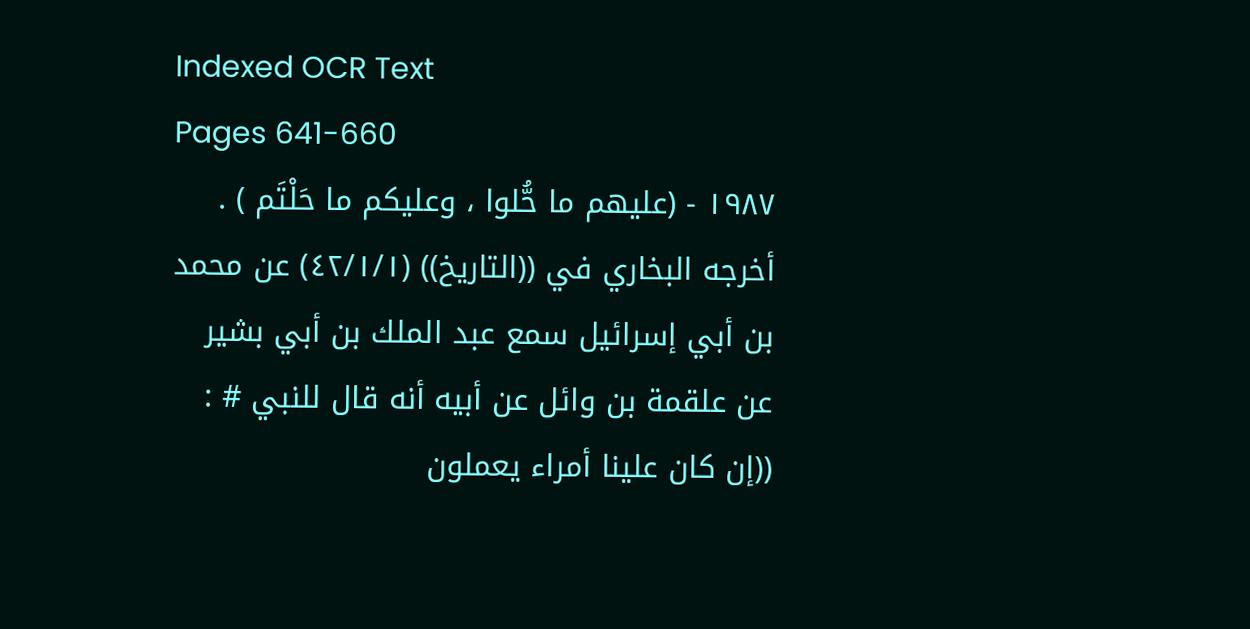Indexed OCR Text
Pages 641-660
١٩٨٧ - (عليهم ما حُّلوا ، وعليكم ما حَلْتَم ) . أخرجه البخاري في ((التاريخ)) (٤٢/١/١) عن محمد بن أبي إسرائيل سمع عبد الملك بن أبي بشير عن علقمة بن وائل عن أبيه أنه قال للنبي # : ((إن كان علينا أمراء يعملون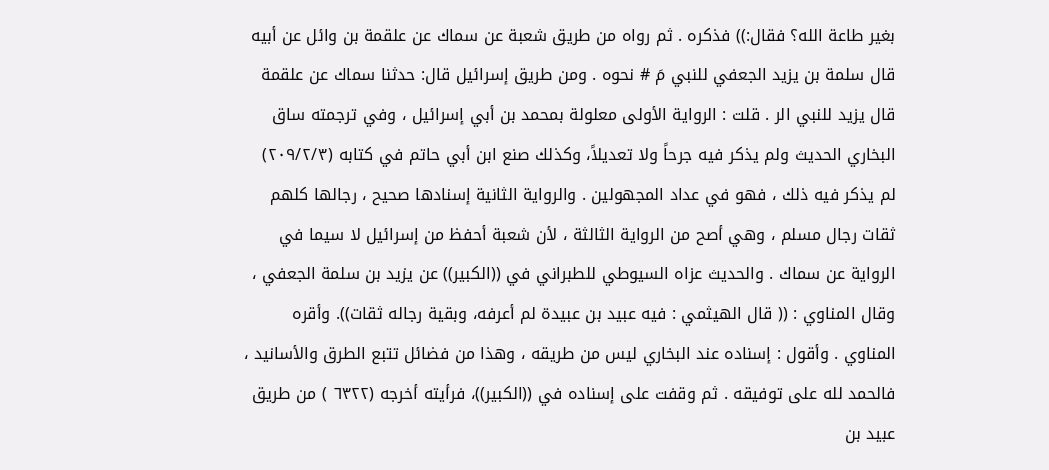بغير طاعة الله؟ فقال:)) فذكره . ثم رواه من طريق شعبة عن سماك عن علقمة بن وائل عن أبيه قال سلمة بن يزيد الجعفي للنبي مَ # نحوه . ومن طريق إسرائيل قال: حدثنا سماك عن علقمة قال يزيد للنبي الر . قلت : الرواية الأولى معلولة بمحمد بن أبي إسرائيل ، وفي ترجمته ساق البخاري الحديث ولم يذكر فيه جرحاً ولا تعديلاً، وكذلك صنع ابن أبي حاتم في كتابه (٢٠٩/٢/٣) لم يذكر فيه ذلك ، فهو في عداد المجهولين . والرواية الثانية إسنادها صحيح ، رجالها كلهم ثقات رجال مسلم ، وهي أصح من الرواية الثالثة ، لأن شعبة أحفظ من إسرائيل لا سيما في الرواية عن سماك . والحديث عزاه السيوطي للطبراني في ((الكبير)) عن يزيد بن سلمة الجعفي ، وقال المناوي : (( قال الهيثمي : فيه عبيد بن عبيدة لم أعرفه، وبقية رجاله ثقات)). وأقره المناوي . وأقول : إسناده عند البخاري ليس من طريقه ، وهذا من فضائل تتبع الطرق والأسانيد ، فالحمد لله على توفيقه . ثم وقفت على إسناده في ((الكبير))، فرأيته أخرجه (٦٣٢٢ ) من طريق عبيد بن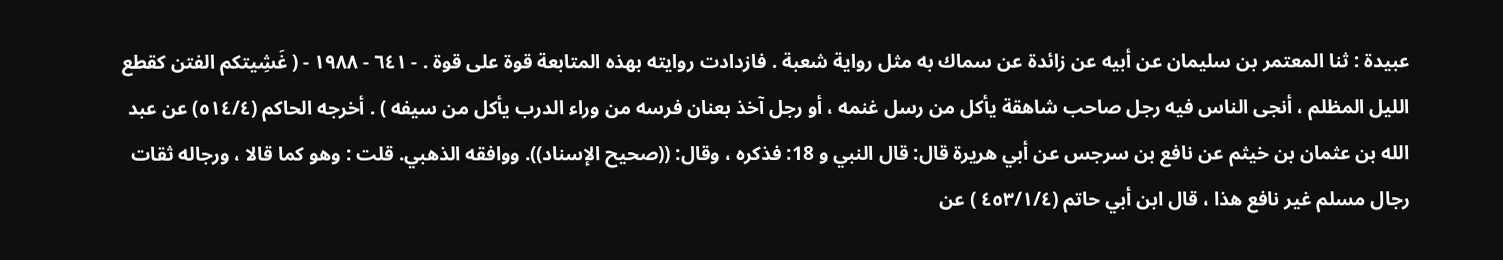عبيدة : ثنا المعتمر بن سليمان عن أبيه عن زائدة عن سماك به مثل رواية شعبة . فازدادت روايته بهذه المتابعة قوة على قوة . - ٦٤١ - ١٩٨٨ - ( غَشِیتکم الفتن کقطع الليل المظلم ، أنجی الناس فيه رجل صاحب شاهقة يأكل من رسل غنمه ، أو رجل آخذ بعنان فرسه من وراء الدرب يأكل من سيفه ) . أخرجه الحاكم (٥١٤/٤) عن عبد الله بن عثمان بن خيثم عن نافع بن سرجس عن أبي هريرة قال: قال النبي و 18: فذكره ، وقال: ((صحيح الإسناد)). ووافقه الذهبي. قلت : وهو كما قالا ، ورجاله ثقات رجال مسلم غير نافع هذا ، قال ابن أبي حاتم (٤٥٣/١/٤ ) عن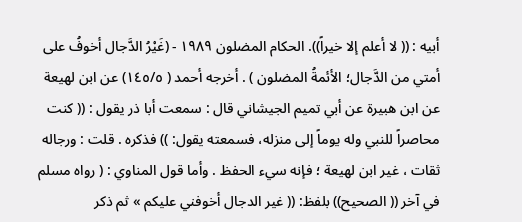أبيه : (( لا أعلم إلا خيراً)). الحكام المضلون ١٩٨٩ - (غَيْرُ الدَّجال أخوفُ على أمتي من الدَّجال؛ الأئمةُ المضلون ) . أخرجه أحمد ( ١٤٥/٥) عن ابن لهيعة عن ابن هبيرة عن أبي تميم الجيشاني قال : سمعت أبا ذر يقول : (( كنت محاصراً للنبي وله يوماً إلى منزله، فسمعته يقول: )) فذكره . قلت : ورجاله ثقات ، غير ابن لهيعة ؛ فإنه سيء الحفظ . وأما قول المناوي : ( رواه مسلم في آخر (( الصحيح)) بلفظ: (( غیر الدجال أخوفني علیکم » ثم ذكر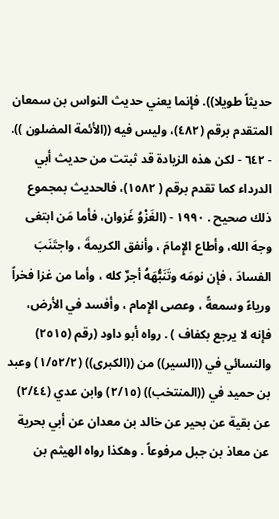حديثاً طويلا)). فإنما يعني حديث النواس بن سمعان المتقدم برقم (٤٨٢)، وليس فيه ((الأئمة المضلون )). - ٦٤٢ - لكن هذه الزيادة قد ثبتت من حديث أبي الدرداء كما تقدم برقم ( ١٥٨٢)، فالحديث بمجموع ذلك صحيح . ١٩٩٠ - (الغَزْوُ غَزوان، فأما مَن ابتغى وجهَ الله، وأطاع الإِمامَ ، وأنفق الكريمةَ ، واجتَنَبَ الفسادَ ، فإن نومَه وتَنَبُّهَهُ أجرٌ كله ، وأما من غزا فخراً ورياءً وسمعةً ، وعصى الإِمام ، وأفسد في الأرض، فإنه لا يرجع بكفاف ) . رواه أبو داود (رقم (٢٥١٥) والنسائي في ((السير)) من ((الكبرى)) (١/٥٢/٢) وعبد بن حميد في ((المنتخب)) (٢/١٥) وابن عدي (٢/٤٤) عن بقية عن بحير عن خالد بن معدان عن أبي بحرية عن معاذ بن جبل مرفوعاً . وهكذا رواه الهيثم بن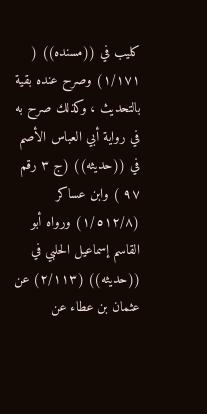كليب في ((مسنده)) ( ١/١٧١) وصرح عنده بقية بالتحديث ، وكذلك صرح به في رواية أبي العباس الأصم في ((حديثه)) (ج ٣ رقم ٩٧ ) وابن عساكر (١/٥١٢/٨) ورواه أبو القاسم إسماعيل الحلبي في ((حديثه)) (٢/١١٣) عن عثمان بن عطاء عن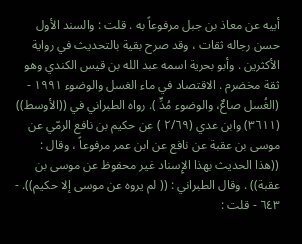أبيه عن معاذ بن جبل مرفوعاً به . قلت : والسند الأول حسن رجاله ثقات ، وقد صرح بقية بالتحديث في رواية الأكثرين . وأبو بحرية اسمه عبد الله بن قيس الكندي وهو ثقة مخضرم . الاقتصاد في ماء الغسل والوضوء ١٩٩١ - (الغُسل صاعٌ، والوضوء مُدٍّ ). رواه الطبراني في ((الأوسط)) (٣٦١١) وابن عدي (٢/٦٩ ) عن حكيم بن نافع الرمّي عن موسى بن عقبة عن نافع عن ابن عمر مرفوعاً ، وقال : ((هذا الحديث بهذا الإِسناد غير محفوظ عن موسى بن عقبة)) . وقال الطبراني : (( لم يروه عن موسى إلا حكيم)). - ٦٤٣ - قلت :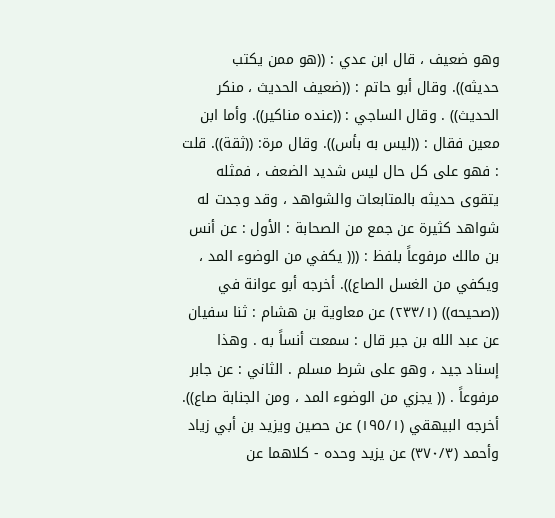وهو ضعيف ، قال ابن عدي : ((هو ممن يكتب حديثه)). وقال أبو حاتم : ((ضعيف الحديث ، منكر الحديث)) . وقال الساجي : ((عنده مناكير)). وأما ابن معين فقال : ((ليس به بأس)). وقال مرة: ((ثقة)). قلت : فهو على كل حال ليس شديد الضعف ، فمثله يتقوى حديثه بالمتابعات والشواهد ، وقد وجدت له شواهد كثيرة عن جمع من الصحابة : الأول : عن أنس بن مالك مرفوعاً بلفظ : ((( يكفي من الوضوء المد ، ويكفي من الغسل الصاع)). أخرجه أبو عوانة في ((صحيحه)) (٢٣٣/١) عن معاوية بن هشام : ثنا سفيان عن عبد الله بن جبر قال : سمعت أنساً به . وهذا إسناد جيد ، وهو على شرط مسلم . الثاني : عن جابر مرفوعاً . (( يجزي من الوضوء المد ، ومن الجنابة صاع)). أخرجه البيهقي (١٩٥/١) عن حصين ويزيد بن أبي زياد وأحمد (٣٧٠/٣) عن يزيد وحده - كلاهما عن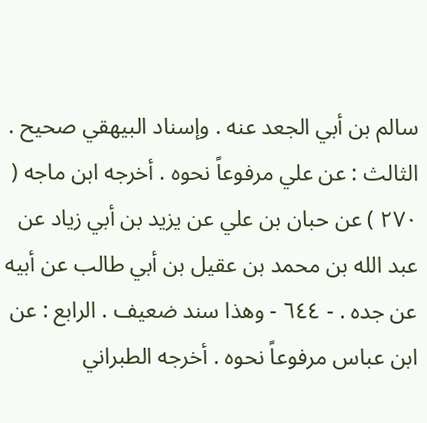سالم بن أبي الجعد عنه . وإسناد البيهقي صحيح . الثالث : عن علي مرفوعاً نحوه . أخرجه ابن ماجه ( ٢٧٠ ) عن حبان بن علي عن يزيد بن أبي زياد عن عبد الله بن محمد بن عقيل بن أبي طالب عن أبيه عن جده . - ٦٤٤ - وهذا سند ضعيف . الرابع : عن ابن عباس مرفوعاً نحوه . أخرجه الطبراني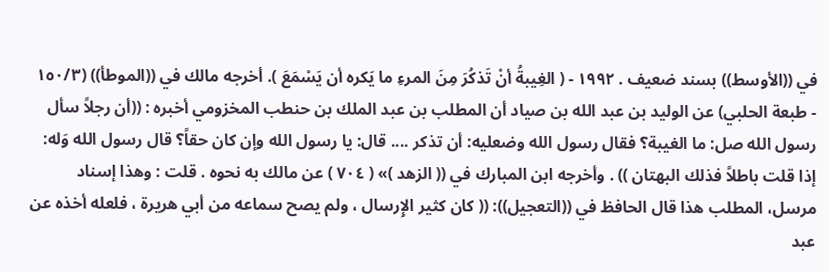في ((الأوسط)) بسند ضعيف . ١٩٩٢ - ( الغِيبةُ أنْ تَذكُرَ مِنَ المرءِ ما يَكره أن يَسْمَعَ ). أخرجه مالك في ((الموطأ)) (١٥٠/٣ - طبعة الحلبي) عن الوليد بن عبد الله بن صياد أن المطلب بن عبد الملك بن حنطب المخزومي أخبره : ((أن رجلاً سأل رسول الله صل: ما الغيبة؟ فقال رسول الله وضعليه: أن تذكر .... قال: يا رسول الله وإن كان حقاً؟ قال رسول الله وَله: إذا قلت باطلاً فذلك البهتان )) . وأخرجه ابن المبارك في (( الزهد )» ( ٧٠٤ ) عن مالك به نحوه . قلت : وهذا إسناد مرسل، المطلب هذا قال الحافظ في ((التعجيل)): (( كان كثير الإِرسال ، ولم يصح سماعه من أبي هريرة ، فلعله أخذه عن عبد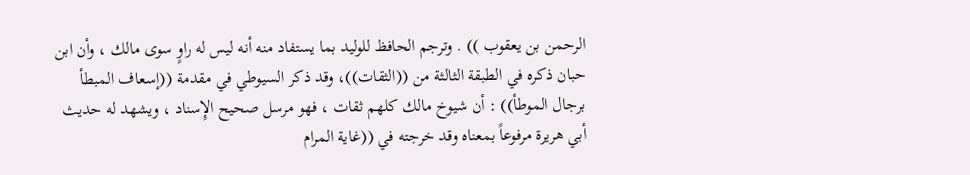الرحمن بن يعقوب )) . وترجم الحافظ للوليد بما يستفاد منه أنه ليس له راوٍ سوى مالك ، وأن ابن حبان ذكره في الطبقة الثالثة من ((الثقات))، وقد ذكر السيوطي في مقدمة ((إسعاف المبطأ برجال الموطأ)) : أن شيوخ مالك كلهم ثقات ، فهو مرسل صحيح الإِسناد ، ويشهد له حديث أبي هريرة مرفوعاً بمعناه وقد خرجته في ((غاية المرام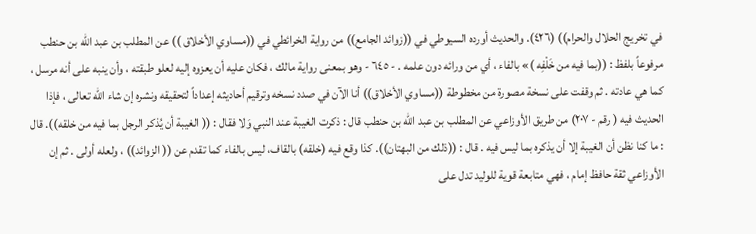في تخريج الحلال والحرام)) (٤٢٦). والحديث أورده السيوطي في ((زوائد الجامع)) من رواية الخرائطي في ((مساوي الأخلاق )) عن المطلب بن عبد الله بن حنطب مرفوعاً بلفظ : ((بما فيه من خَلْفِه )» بالفاء ، أي من ورائه دون علمه . - ٦٤٥ - وهو بمعنى رواية مالك ، فكان عليه أن يعزوه إليه لعلو طبقته ، وأن ينبه على أنه مرسل ، كما هي عادته . ثم وقفت على نسخة مصورة من مخطوطة ((مساوي الأخلاق)) أنا الآن في صدد نسخه وترقيم أحاديثه إعداداً لتحقيقه ونشره إن شاء الله تعالى ، فإذا الحديث فيه ( رقم - ٢٠٧) من طريق الأوزاعي عن المطلب بن عبد الله بن حنطب قال : ذكرت الغيبة عند النبي وَلا فقال : (( الغيبة أن يُذكر الرجل بما فيه من خلقه)). قال : ما كنا نظن أن الغيبة إلا أن يذكره بما ليس فيه . قال : ((ذلك من البهتان)). كذا وقع فيه (خلقه) بالقاف، ليس بالفاء كما تقدم عن (( الزوائد)) ، ولعله أولى . ثم إن الأوزاعي ثقة حافظ إمام ، فهي متابعة قوية للوليد تدل على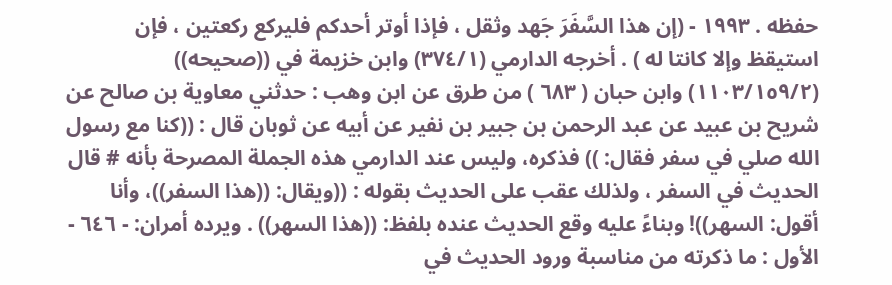حفظه . ١٩٩٣ - (إن هذا السَّفَرَ جَهد وثقل ، فإذا أوتر أحدكم فليركع ركعتين ، فإن استيقظ وإلا كانتا له ) . أخرجه الدارمي (٣٧٤/١) وابن خزيمة في ((صحيحه)) (١١٠٣/١٥٩/٢) وابن حبان ( ٦٨٣ ) من طرق عن ابن وهب : حدثني معاوية بن صالح عن شريح بن عبيد عن عبد الرحمن بن جبير بن نفير عن أبيه عن ثوبان قال : ((كنا مع رسول الله صلي في سفر فقال: )) فذكره، وليس عند الدارمي هذه الجملة المصرحة بأنه # قال الحديث في السفر ، ولذلك عقب على الحديث بقوله : ((ويقال: ((هذا السفر))، وأنا أقول: السهر))! وبناءً عليه وقع الحديث عنده بلفظ: ((هذا السهر)) . ويرده أمران: - ٦٤٦ - الأول : ما ذكرته من مناسبة ورود الحديث في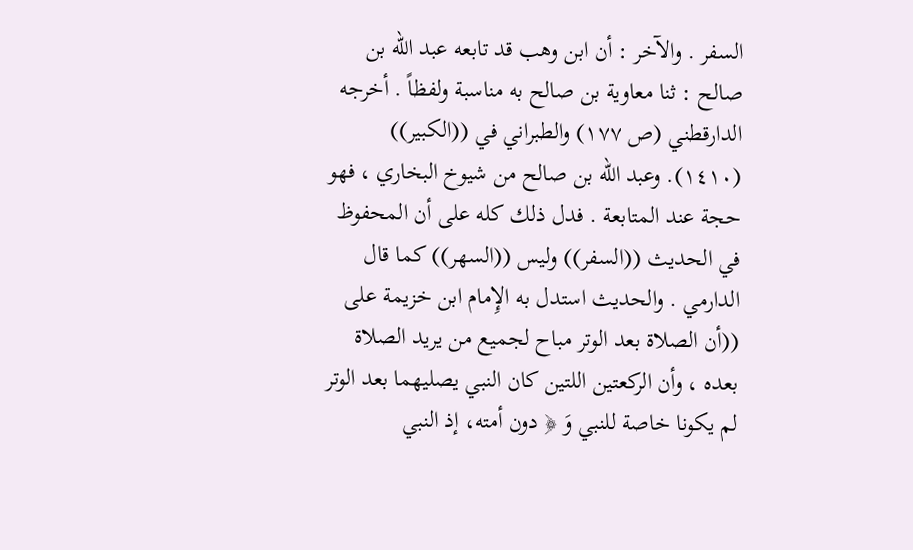السفر . والآخر : أن ابن وهب قد تابعه عبد الله بن صالح : ثنا معاوية بن صالح به مناسبة ولفظاً . أخرجه الدارقطني (ص ١٧٧) والطبراني في ((الكبير)) (١٤١٠). وعبد الله بن صالح من شيوخ البخاري ، فهو حجة عند المتابعة . فدل ذلك كله على أن المحفوظ في الحديث ((السفر)) وليس ((السهر)) كما قال الدارمي . والحديث استدل به الإِمام ابن خزيمة على ((أن الصلاة بعد الوتر مباح لجميع من يريد الصلاة بعده ، وأن الركعتين اللتين كان النبي يصليهما بعد الوتر لم يكونا خاصة للنبي وَ ﴿ دون أمته، إذ النبي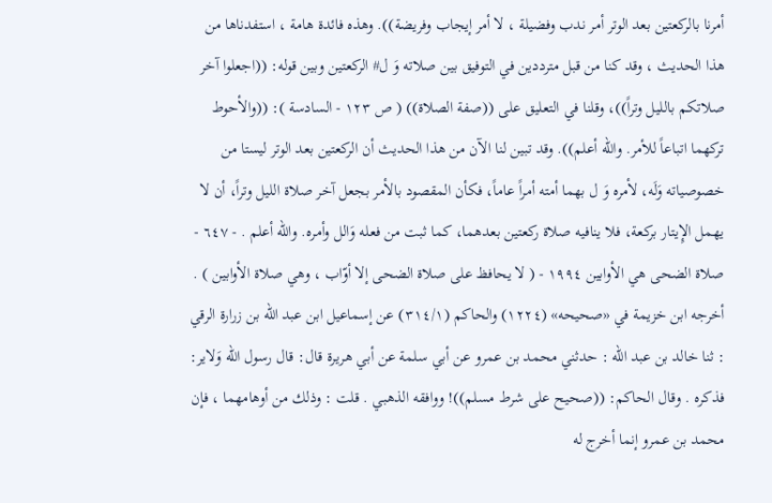أمرنا بالركعتين بعد الوتر أمر ندب وفضيلة ، لا أمر إيجاب وفريضة)). وهذه فائدة هامة ، استفدناها من هذا الحديث ، وقد كنا من قبل مترددين في التوفيق بين صلاته وَ ل# الركعتين وبين قوله: ((اجعلوا آخر صلاتكم بالليل وتراً))، وقلنا في التعليق على ((صفة الصلاة)) ( ص ١٢٣ - السادسة ): ((والأحوط تركهما اتباعاً للأمر. والله أعلم)). وقد تبين لنا الآن من هذا الحديث أن الركعتين بعد الوتر ليستا من خصوصياته وَلَه، لأمره وَ ل بهما أمته أمراً عاماً، فكأن المقصود بالأمر بجعل آخر صلاة الليل وتراً، أن لا يهمل الإِيتار بركعة، فلا ينافيه صلاة ركعتين بعدهما، كما ثبت من فعله وَالل وأمره. والله أعلم . - ٦٤٧ - صلاة الضحى هي الأوابين ١٩٩٤ - ( لا يحافظ على صلاة الضحى إلا أوّاب ، وهي صلاة الأوابين ) . أخرجه ابن خزيمة في «صحيحه» (١٢٢٤) والحاكم (٣١٤/١) عن إسماعيل ابن عبد الله بن زرارة الرقي : ثنا خالد بن عبد الله : حدثني محمد بن عمرو عن أبي سلمة عن أبي هريرة قال: قال رسول الله وَلاير: فذكره . وقال الحاكم: ((صحيح على شرط مسلم))! ووافقه الذهبي . قلت : وذلك من أوهامهما ، فإن محمد بن عمرو إنما أخرج له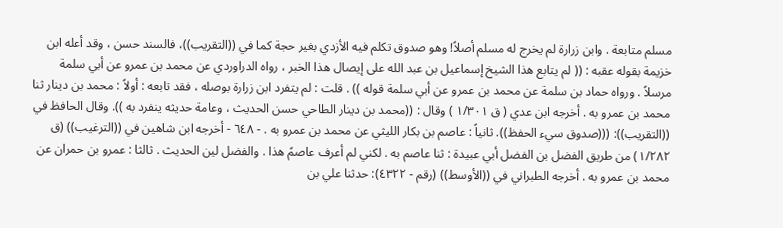مسلم متابعة . وابن زرارة لم يخرج له مسلم أصلاً! وهو صدوق تكلم فيه الأزدي بغير حجة كما في ((التقريب))، فالسند حسن ، وقد أعله ابن خزيمة بقوله عقبه : (( لم يتابع هذا الشيخ إسماعيل بن عبد الله على إيصال هذا الخبر ، رواه الدراوردي عن محمد بن عمرو عن أبي سلمة مرسلاً . ورواه حماد بن سلمة عن محمد بن عمرو عن أبي سلمة قوله )) . قلت : لم يتفرد ابن زرارة بوصله ، فقد تابعه : أولاً : محمد بن دينار ثنا محمد بن عمرو به . أخرجه ابن عدي ( ق ١/٣٠١ ) وقال : ((محمد بن دينار الطاحي حسن الحديث ، وعامة حديثه ينفرد به )). وقال الحافظ في ((التقريب)): (((صدوق سيء الحفظ)). ثانياً : عاصم بن بكار الليثي عن محمد بن عمرو به . - ٦٤٨ - أخرجه ابن شاهين في ((الترغيب)) (ق ١/٢٨٢) من طريق الفضل بن الفضل أبي عبيدة : ثنا عاصم به . لكني لم أعرف عاصمً هذا . والفضل لين الحديث . ثالثا : عمرو بن حمران عن محمد بن عمرو به . أخرجه الطبراني في ((الأوسط)) (رقم - ٤٣٢٢): حدثنا علي بن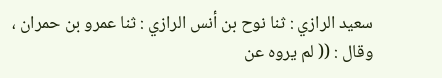سعيد الرازي : ثنا نوح بن أنس الرازي : ثنا عمرو بن حمران ، وقال : (( لم يروه عن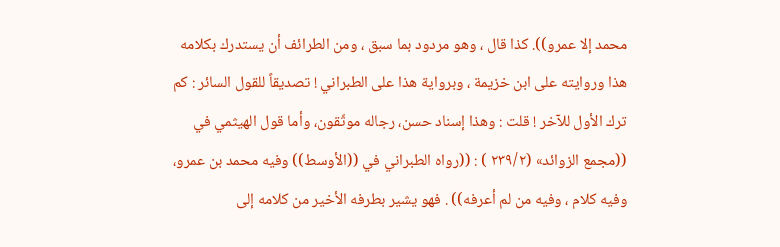محمد إلا عمرو)). كذا قال ، وهو مردود بما سبق ، ومن الطرائف أن يستدرك بكلامه هذا وروايته على ابن خزيمة ، وبرواية هذا على الطبراني ! تصديقاً للقول السائر : كم ترك الأول للآخر ! قلت : وهذا إسناد حسن، رجاله موثّقون، وأما قول الهيثمي في ((مجمع الزوائد» (٢٣٩/٢ ) : ((رواه الطبراني في ((الأوسط)) وفيه محمد بن عمرو، وفيه كلام ، وفيه من لم أعرفه)) . فهو يشير بطرفه الأخير من كلامه إلى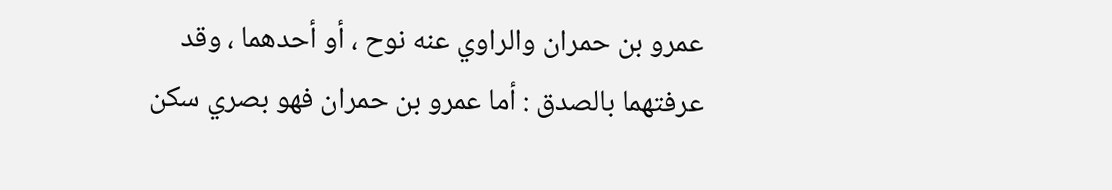عمرو بن حمران والراوي عنه نوح ، أو أحدهما ، وقد عرفتهما بالصدق : أما عمرو بن حمران فهو بصري سكن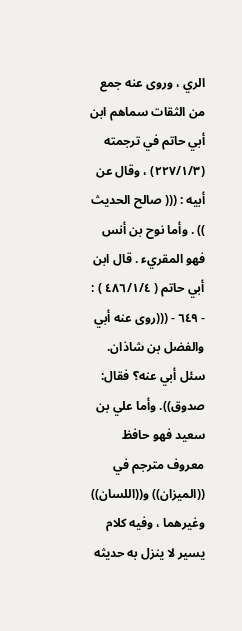الري ، وروى عنه جمع من الثقات سماهم ابن أبي حاتم في ترجمته (٢٢٧/١/٣) ، وقال عن أبيه : ((( صالح الحديث )) . وأما نوح بن أنس فهو المقريء . قال ابن أبي حاتم ( ٤٨٦/١/٤ ) : - ٦٤٩ - (((روى عنه أبي والفضل بن شاذان. سئل أبي عنه؟ فقال: صدوق)). وأما علي بن سعيد فهو حافظ معروف مترجم في ((الميزان)) و((اللسان)) وغيرهما ، وفيه كلام يسير لا ينزل به حديثه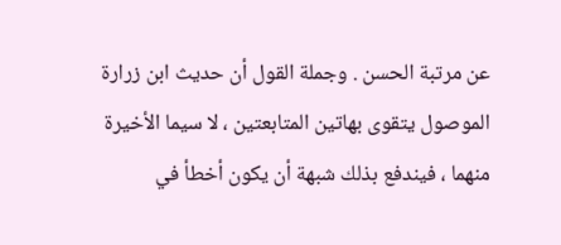عن مرتبة الحسن . وجملة القول أن حديث ابن زرارة الموصول يتقوى بهاتين المتابعتين ، لا سيما الأخيرة منهما ، فيندفع بذلك شبهة أن يكون أخطأ في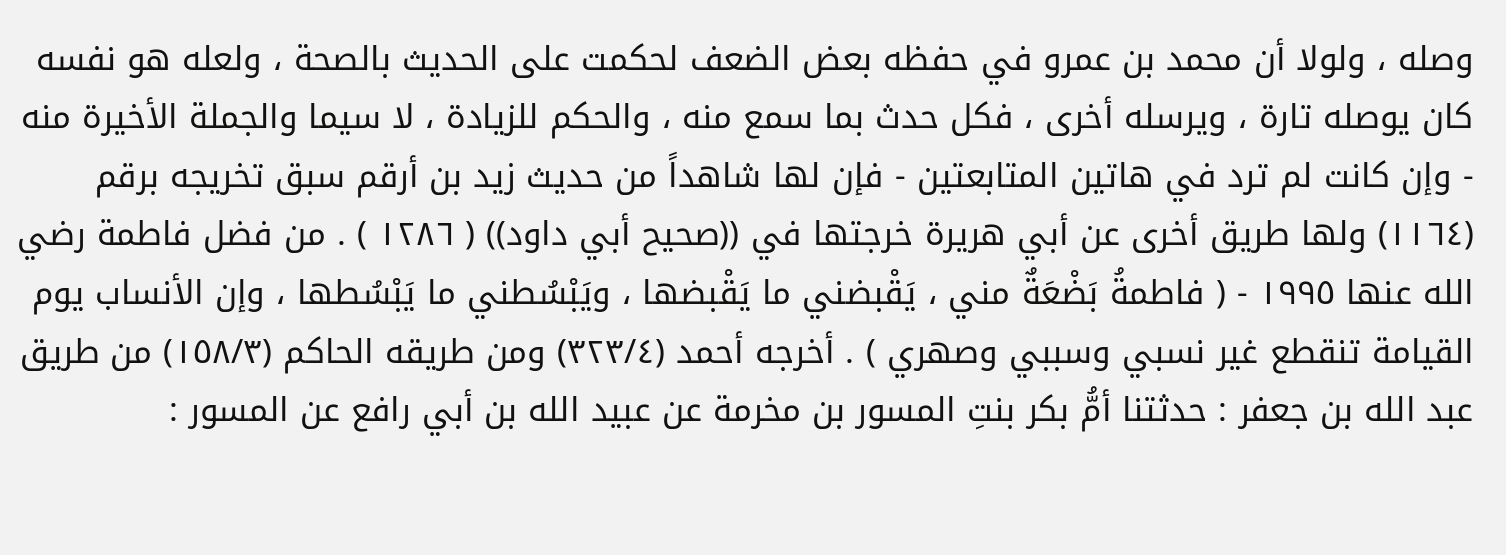وصله ، ولولا أن محمد بن عمرو في حفظه بعض الضعف لحكمت على الحديث بالصحة ، ولعله هو نفسه كان يوصله تارة ، ويرسله أخرى ، فكل حدث بما سمع منه ، والحكم للزيادة ، لا سيما والجملة الأخيرة منه - وإن كانت لم ترد في هاتين المتابعتين - فإن لها شاهداً من حديث زيد بن أرقم سبق تخريجه برقم (١١٦٤) ولها طريق أخرى عن أبي هريرة خرجتها في ((صحيح أبي داود)) ( ١٢٨٦ ) . من فضل فاطمة رضي الله عنها ١٩٩٥ - ( فاطمةُ بَضْعَةٌ مني ، يَقْبضني ما يَقْبضها ، ويَبْسُطني ما يَبْسُطها ، وإن الأنساب يوم القيامة تنقطع غير نسبي وسببي وصهري ) . أخرجه أحمد (٣٢٣/٤) ومن طريقه الحاكم (١٥٨/٣) من طريق عبد الله بن جعفر : حدثتنا أمُّ بكر بنتِ المسور بن مخرمة عن عبيد الله بن أبي رافع عن المسور :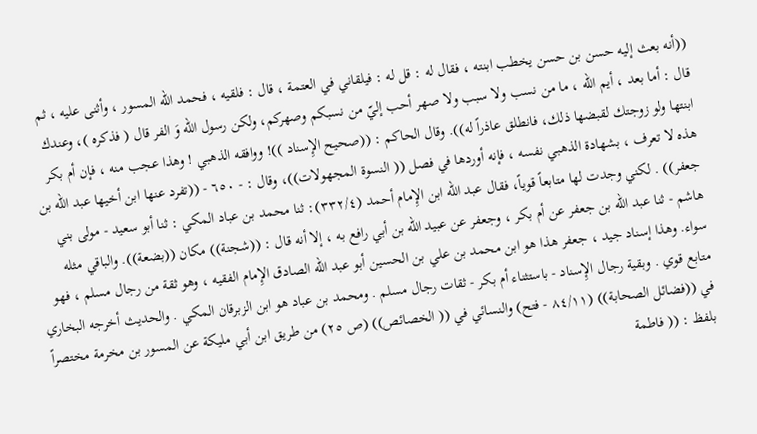((أنه بعث إليه حسن بن حسن يخطب ابنته ، فقال له : قل له : فيلقاني في العتمة ، قال : فلقيه ، فحمد الله المسور ، وأثنى عليه ، ثم قال : أما بعد ، أيم الله ، ما من نسب ولا سبب ولا صهر أحب إليّ من نسبكم وصهركم، ولكن رسول الله وَ الفر قال ( فذكره )، وعندك ابنتها ولو زوجتك لقبضها ذلك، فانطلق عاذراً له)). وقال الحاكم : ((صحيح الإِسناد ))! ووافقه الذهبي ! وهذا عجب منه ، فإن أم بكر هذه لا تعرف ، بشهادة الذهبي نفسه ، فإنه أوردها في فصل (( النسوة المجهولات))، وقال : - ٦٥٠ - ((تفرد عنها ابن أخيها عبد الله بن جعفر)) . لكني وجدت لها متابعاً قوياً، فقال عبد الله ابن الإِمام أحمد (٣٣٢/٤): ثنا محمد بن عباد المكي : ثنا أبو سعيد - مولى بني هاشم - ثنا عبد الله بن جعفر عن أم بكر ، وجعفر عن عبيد الله بن أبي رافع به ، إلا أنه قال : ((شجنة)) مكان ((بضعة)). والباقي مثله سواء. وهذا إسناد جيد ، جعفر هذا هو ابن محمد بن علي بن الحسين أبو عبد الله الصادق الإِمام الفقيه ، وهو ثقة من رجال مسلم ، فهو متابع قوي . وبقية رجال الإِسناد - باستثناء أم بكر - ثقات رجال مسلم . ومحمد بن عباد هو ابن الزبرقان المكي . والحديث أخرجه البخاري في ((فضائل الصحابة)) (٨٤/١١ - فتح) والنسائي في (( الخصائص)) (ص ٢٥) من طريق ابن أبي مليكة عن المسور بن مخرمة مختصراً بلفظ : (( فاطمة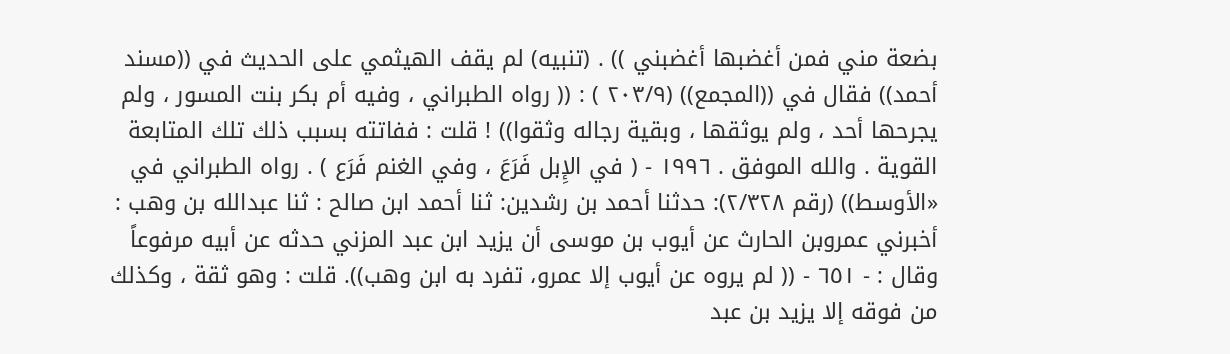بضعة مني فمن أغضبها أغضبني )) . (تنبيه) لم يقف الهيثمي على الحديث في ((مسند أحمد)) فقال في ((المجمع)) (٢٠٣/٩ ) : (( رواه الطبراني ، وفيه أم بكر بنت المسور ، ولم يجرحها أحد ، ولم يوثقها ، وبقية رجاله وثقوا)) ! قلت : ففاتته بسبب ذلك تلك المتابعة القوية . والله الموفق . ١٩٩٦ - ( في الإِبل فَرَعَ ، وفي الغنم فَرَع ) . رواه الطبراني في «الأوسط)) (رقم ٢/٣٢٨): حدثنا أحمد بن رشدين: ثنا أحمد ابن صالح : ثنا عبدالله بن وهب : أخبرني عمروبن الحارث عن أيوب بن موسى أن يزيد ابن عبد المزني حدثه عن أبيه مرفوعاً وقال : - ٦٥١ - (( لم يروه عن أيوب إلا عمرو، تفرد به ابن وهب)). قلت : وهو ثقة ، وكذلك من فوقه إلا يزيد بن عبد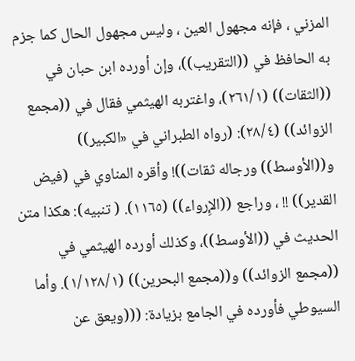المزني ، فإنه مجهول العين ، وليس مجهول الحال كما جزم به الحافظ في ((التقريب))، وإن أورده ابن حبان في ((الثقات)) (٢٦١/١)، واغتربه الهيثمي فقال في ((مجمع الزوائد)) (٢٨/٤): (رواه الطبراني في «الكبير)) و((الأوسط)) ورجاله ثقات))! وأقره المناوي في (فيض القدير)) !! ، وراجع ((الإِرواء)) (١١٦٥). ( تنبيه): هكذا متن الحديث في ((الأوسط))، وكذلك أورده الهيثمي في ((مجمع الزوائد)) و((مجمع البحرين)) (١/١٢٨/١). وأما السيوطي فأورده في الجامع بزيادة: (((ويعق عن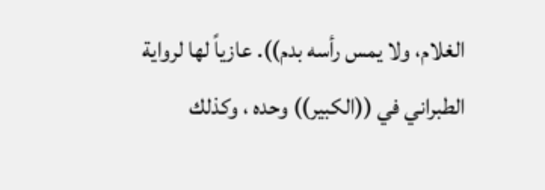الغلام، ولا يمس رأسه بدم)). عازياً لها لرواية الطبراني في ((الكبير)) وحده ، وكذلك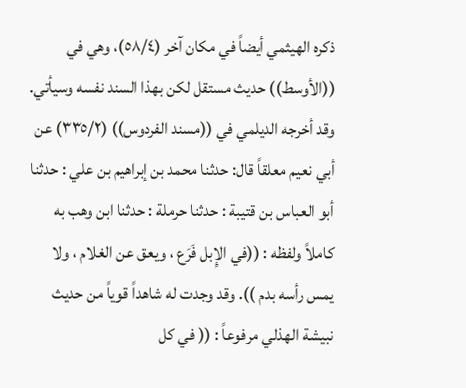ذكره الهيثمي أيضاً في مكان آخر (٥٨/٤)، وهي في ((الأوسط)) حديث مستقل لكن بهذا السند نفسه وسيأتي. وقد أخرجه الديلمي في ((مسند الفردوس)) (٣٣٥/٢) عن أبي نعيم معلقاً قال: حدثنا محمد بن إبراهيم بن علي : حدثنا أبو العباس بن قتيبة : حدثنا حرملة : حدثنا ابن وهب به كاملاً ولفظه : ((في الإِبل فَرَع ، ويعق عن الغلام ، ولا يمس رأسه بدم )). وقد وجدت له شاهداً قوياً من حديث نبيشة الهذلي مرفوعاً : (( في كل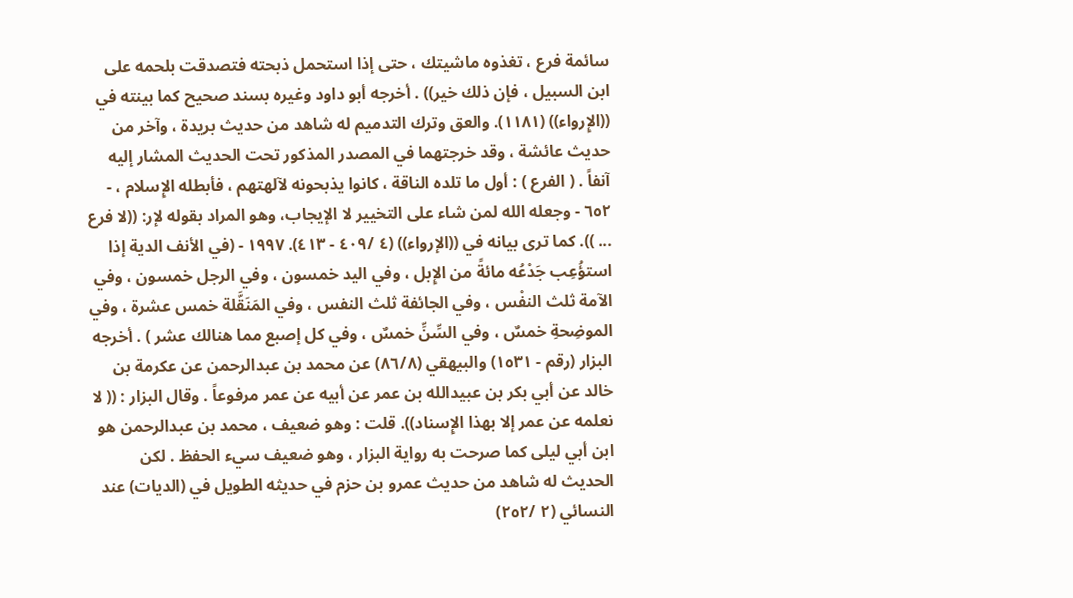سائمة فرع ، تغذوه ماشيتك ، حتى إذا استحمل ذبحته فتصدقت بلحمه على ابن السبيل ، فإن ذلك خير)) . أخرجه أبو داود وغيره بسند صحيح كما بينته في ((الإِرواء)) (١١٨١). والعق وترك التدميم له شاهد من حديث بريدة ، وآخر من حديث عائشة ، وقد خرجتهما في المصدر المذكور تحت الحديث المشار إليه آنفاً . ( الفرع ) : أول ما تلده الناقة ، كانوا يذبحونه لآلهتهم ، فأبطله الإِسلام ، - ٦٥٢ - وجعله الله لمن شاء على التخيير لا الإيجاب، وهو المراد بقوله لإر: ((لا فرع ... )). كما ترى بيانه في ((الإرواء)) (٤ /٤٠٩ - ٤١٣). ١٩٩٧ - (في الأنف الدية إذا استؤُعِب جَدْعُه مائةً من الإِبل ، وفي اليد خمسون ، وفي الرجل خمسون ، وفي الآمة ثلث النفْس ، وفي الجائفة ثلث النفس ، وفي المَنَقَّلة خمس عشرة ، وفي الموضِحةِ خمسٌ ، وفي السِّنِّ خمسٌ ، وفي كل إصبع مما هنالك عشر ) . أخرجه البزار (رقم - ١٥٣١) والبيهقي (٨٦/٨) عن محمد بن عبدالرحمن عن عكرمة بن خالد عن أبي بكر بن عبيدالله بن عمر عن أبيه عن عمر مرفوعاً . وقال البزار : (( لا نعلمه عن عمر إلا بهذا الإِسناد)). قلت : وهو ضعيف ، محمد بن عبدالرحمن هو ابن أبي ليلى كما صرحت به رواية البزار ، وهو ضعيف سيء الحفظ . لكن الحديث له شاهد من حديث عمرو بن حزم في حديثه الطويل في (الديات) عند النسائي (٢ /٢٥٢)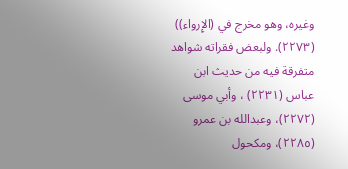وغيره، وهو مخرج في (الإِرواء)) (٢٢٧٣). ولبعض فقراته شواهد متفرقة فیه من حديث ابن عباس (٢٢٣١) ، وأبي موسى (٢٢٧٢)، وعبدالله بن عمرو (٢٢٨٥)، ومكحول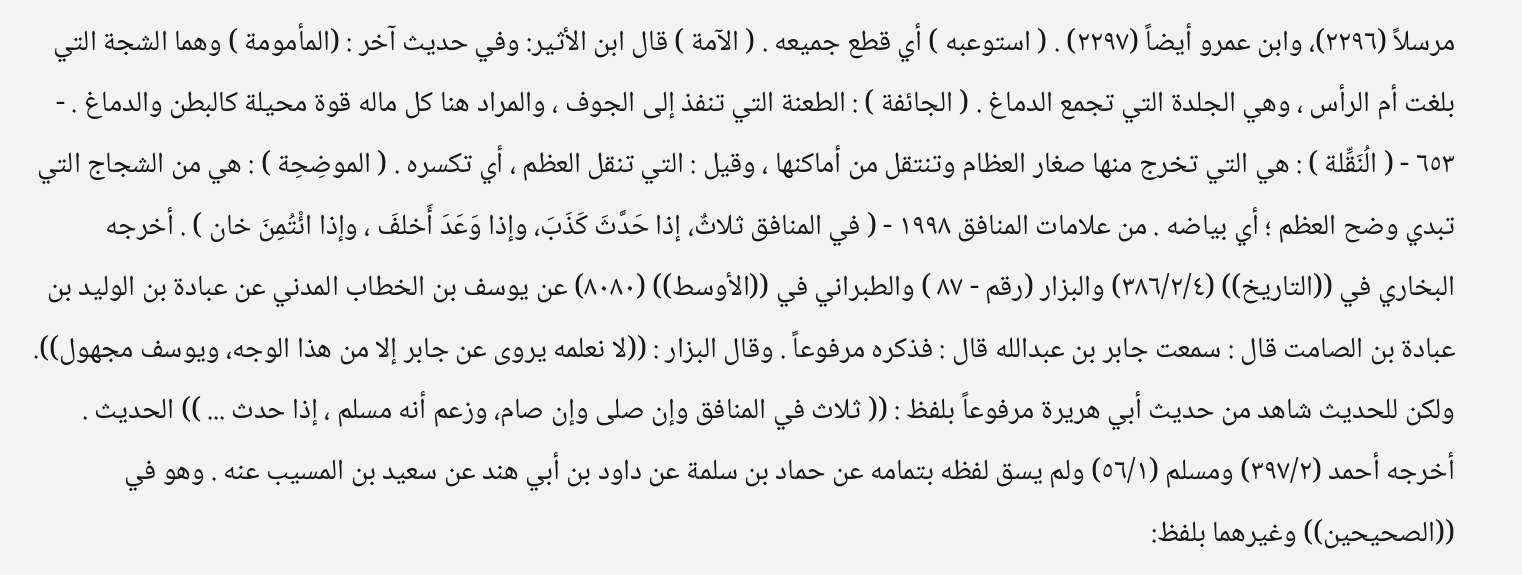مرسلاً (٢٢٩٦)، وابن عمرو أيضاً (٢٢٩٧) . ( استوعبه ) أي قطع جميعه . ( الآمة ) قال ابن الأثير: وفي حديث آخر : (المأمومة ) وهما الشجة التي بلغت أم الرأس ، وهي الجلدة التي تجمع الدماغ . ( الجائفة ) : الطعنة التي تنفذ إلى الجوف ، والمراد هنا كل ماله قوة محيلة كالبطن والدماغ . - ٦٥٣ - ( الُنَقِّلة ) : هي التي تخرج منها صغار العظام وتنتقل من أماكنها ، وقيل : التي تنقل العظم ، أي تكسره . ( الموضِحِة ) : هي من الشجاج التي تبدي وضح العظم ؛ أي بياضه . من علامات المنافق ١٩٩٨ - ( في المنافق ثلاثٌ، إذا حَدَّثَ كَذَبَ، وإذا وَعَدَ أَخلفَ ، وإذا ائْتُمِنَ خان ) . أخرجه البخاري في ((التاريخ)) (٣٨٦/٢/٤) والبزار (رقم - ٨٧ ) والطبراني في ((الأوسط)) (٨٠٨٠) عن يوسف بن الخطاب المدني عن عبادة بن الوليد بن عبادة بن الصامت قال : سمعت جابر بن عبدالله قال : فذكره مرفوعاً . وقال البزار : ((لا نعلمه يروى عن جابر إلا من هذا الوجه، ويوسف مجهول)). ولكن للحديث شاهد من حديث أبي هريرة مرفوعاً بلفظ : (( ثلاث في المنافق وإن صلى وإن صام، وزعم أنه مسلم ، إذا حدث ... )) الحديث . أخرجه أحمد (٣٩٧/٢) ومسلم (٥٦/١) ولم يسق لفظه بتمامه عن حماد بن سلمة عن داود بن أبي هند عن سعيد بن المسيب عنه . وهو في ((الصحيحين)) وغيرهما بلفظ: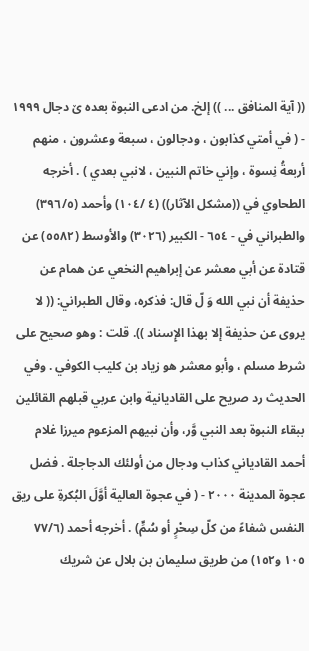(( آية المنافق ... )) إلخ. من ادعى النبوة بعده ێ دجال ١٩٩٩ - ( في أمتي كذابون ، ودجالون ، سبعة وعشرون ، منهم أربعةُ نِسوة ، وإني خاتم النبين ، لانبي بعدي ) . أخرجه الطحاوي في ((مشكل الآثار)) (٤ /١٠٤) وأحمد (٣٩٦/٥) والطبراني في - ٦٥٤ - الكبير (٣٠٢٦) والأوسط (٥٥٨٢) عن قتادة عن أبي معشر عن إبراهيم النخعي عن همام عن حذيفة أن نبي الله وَ لّ قال: فذكره، وقال الطبراني: (( لا يروى عن حذيفة إلا بهذا الإِسناد )). قلت : وهو صحيح على شرط مسلم ، وأبو معشر هو زياد بن كليب الكوفي . وفي الحديث رد صريح على القاديانية وابن عربي قبلهم القائلين ببقاء النبوة بعد النبي وَّر، وأن نبيهم المزعوم ميرزا غلام أحمد القادياني كذاب ودجال من أولئك الدجاجلة . فضل عجوة المدينة ٢٠٠٠ - ( في عجوة العالية أوَّلَ البُكرةِ على ريق النفس شفاءً من كلّ سِحْرٍ أو سُمٍّ) . أخرجه أحمد (٧٧/٦ ١٠٥ و١٥٢) من طريق سليمان بن بلال عن شريك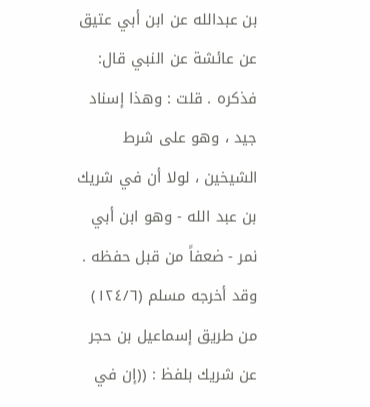بن عبدالله عن ابن أبي عتيق عن عائشة عن النبي قال: فذكره . قلت : وهذا إسناد جيد ، وهو على شرط الشيخين ، لولا أن في شريك بن عبد الله - وهو ابن أبي نمر - ضعفاً من قبل حفظه . وقد أخرجه مسلم (١٢٤/٦) من طريق إسماعيل بن حجر عن شريك بلفظ : ((إن في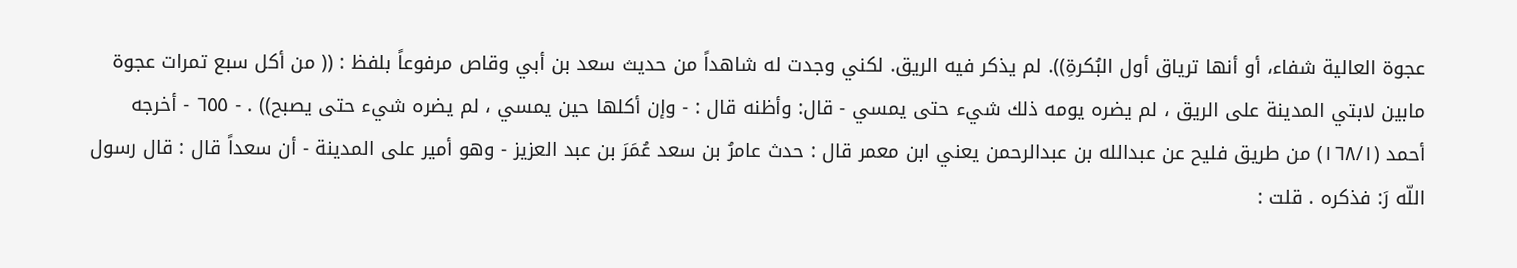عجوة العالية شفاء، أو أنها ترياق أول البُكرةِ)). لم يذكر فيه الريق. لكني وجدت له شاهداً من حديث سعد بن أبي وقاص مرفوعاً بلفظ : (( من أكل سبع تمرات عجوة مابين لابتي المدينة على الريق ، لم يضره يومه ذلك شيء حتى يمسي - قال: وأظنه قال : - وإن أكلها حين يمسي ، لم يضره شيء حتى يصبح)) . - ٦٥٥ - أخرجه أحمد (١٦٨/١) من طريق فليح عن عبدالله بن عبدالرحمن يعني ابن معمر قال : حدث عامرُ بن سعد عُمَرَ بن عبد العزيز - وهو أمير على المدينة - أن سعداً قال : قال رسول اللّه رَ: فذكره . قلت :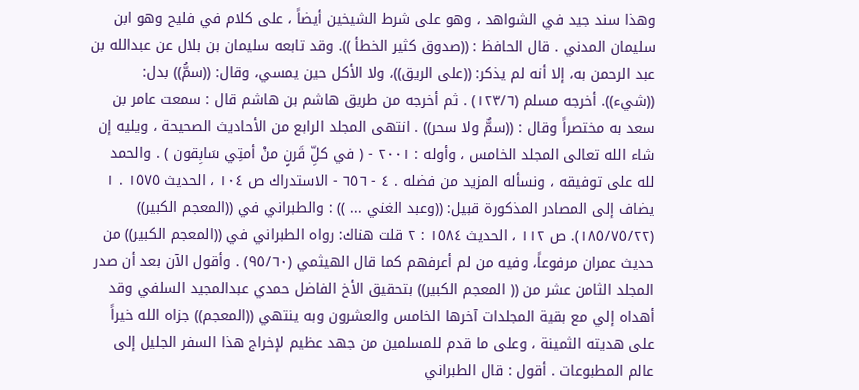وهذا سند جيد في الشواهد ، وهو على شرط الشيخين أيضاً ، على كلام في فليح وهو ابن سليمان المدني . قال الحافظ : ((صدوق كثير الخطأ )). وقد تابعه سليمان بن بلال عن عبدالله بن عبد الرحمن به، إلا أنه لم يذكر: ((على الريق))، ولا الأكل حين يمسي، وقال: ((سمُّ)) بدل: ((شيء)). أخرجه مسلم (١٢٣/٦) . ثم أخرجه من طريق هاشم بن هاشم قال : سمعت عامر بن سعد به مختصراً وقال : ((سمٌّ ولا سحر)) . انتهى المجلد الرابع من الأحاديث الصحيحة ، ويليه إن شاء الله تعالى المجلد الخامس ، وأوله : ٢٠٠١ - ( في كلِّ قَرنٍ منْ أمتِي سَابِقون ) . والحمد لله على توفيقه ، ونسأله المزيد من فضله . ٤ - ٦٥٦ - الاستدراك ص ١٠٤ ، الحديث ١٥٧٥ . ١ يضاف إلى المصادر المذكورة قبيل: ((وعبد الغني ... )) : والطبراني في ((المعجم الكبير)) (١٨٥/٧٥/٢٢). ص ١١٢ ، الحديث ١٥٨٤ : ٢ قلت هناك: رواه الطبراني في ((المعجم الكبير)) من حديث عمران مرفوعاً، وفيه من لم أعرفهم كما قال الهيثمي (٩٥/٦٠) . وأقول الآن بعد أن صدر المجلد الثامن عشر من (( المعجم الكبير)) بتحقيق الأخ الفاضل حمدي عبدالمجيد السلفي وقد أهداه إلي مع بقية المجلدات آخرها الخامس والعشرون وبه ينتهي ((المعجم)) جزاه الله خيراً على هديته الثمينة ، وعلى ما قدم للمسلمين من جهد عظيم لإخراج هذا السفر الجليل إلى عالم المطبوعات . أقول : قال الطبراني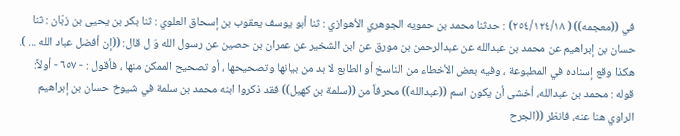في ((معجمه)) ( ٢٥٤/١٢٤/١٨) : حدثنا محمد بن حمويه الجوهري الأهوازي : ثنا أبو يوسف يعقوب بن إسحاق العلوي : ثنا بكر بن يحيى بن زبّان : ثنا حسان بن إبراهيم عن محمد بن عبدالله عن عبدالرحمن بن مورق عن ابن الشخير عن عمران بن حصين عن رسول الله وَ ل قال: ((إن أفضل عباد الله ... ). هكذا وقع إسناده في المطبوعة ، وفيه بعض الأخطاء من الناسخ أو الطابع لا بد من بيانها وتصحيحها ، أو تصحيح الممكن منها ، فأقول : - ٦٥٧ - أولاً: قوله : محمد بن عبدالله، أخشى أن يكون اسم ((عبدالله)) محرفاً من ((سلمة بن كهيل)) فقد ذكروا ابنه محمد بن سلمة في شيوخ حسان بن إبراهيم الراوي هنا عنه، فانظر ((الجرح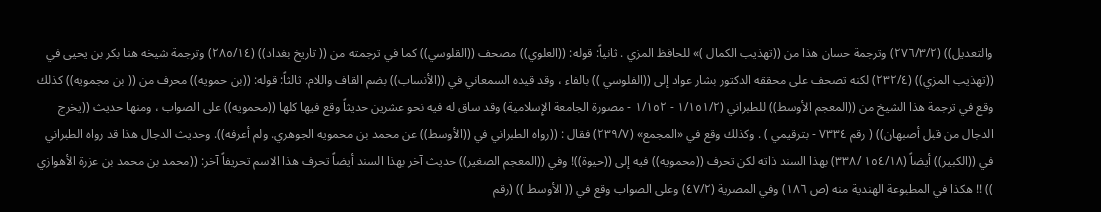والتعديل)) (٢٧٦/٣/٢) وترجمة حسان هذا من ((تهذيب الكمال )» للحافظ المزي . ثانياً: قوله: ((العلوي)) مصحف ((القلوسي)) كما في ترجمته من (( تاريخ بغداد)) (٢٨٥/١٤) وترجمة شيخه هنا بكر بن يحيى في ((تهذيب المزي)) (٢٣٢/٤) لكنه تصحف على محققه الدكتور بشار عواد إلى ((الفلوسي )) بالفاء ، وقد قيده السمعاني في ((الأنساب)) بضم القاف واللام. ثالثاً: قوله: ((بن حمويه)) محرف من (( بن مجمويه)) كذلك وقع في ترجمة هذا الشيخ من ((المعجم الأوسط)) للطبراني (١/١٥١/٢ - ١/١٥٢ - مصورة الجامعة الإِسلامية) وقد ساق له فيه نحو عشرين حديثاً وقع فيها كلها ((محمويه)) على الصواب ، ومنها حديث ((يخرج الدجال من قبل أصبهان)) ( رقم ٧٣٣٤ - بترقيمي ) . وكذلك وقع في «المجمع» (٢٣٩/٧) فقال : ((رواه الطبراني في ((الأوسط)) عن محمد بن محمويه الجوهري. ولم أعرفه)). وحديث الدجال هذا قد رواه الطبراني في ((الكبير)) أيضاً (١٥٤/١٨ /٣٣٨) بهذا السند ذاته لكن تحرف ((محمويه)) فيه إلى ((حيوة))! وفي ((المعجم الصغير)) حديث آخر بهذا السند أيضاً تحرف هذا الاسم تحريفاً آخر: ((محمد بن محمد بن عزرة الأهوازي )) !! هكذا في المطبوعة الهندية منه (ص ١٨٦) وفي المصرية (٤٧/٢) وعلى الصواب وقع في (( الأوسط )) (رقم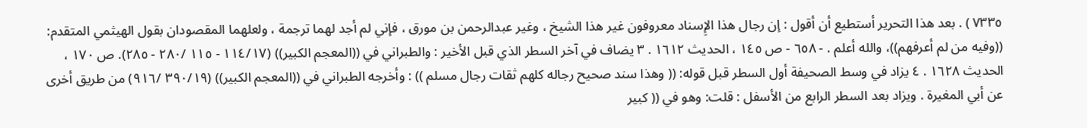٧٣٣٥ ) . بعد هذا التحرير أستطيع أن أقول : إن رجال هذا الإِسناد معروفون غير هذا الشيخ ، وغير عبدالرحمن بن مورق ، فإني لم أجد لهما ترجمة ، ولعلهما المقصودان بقول الهيثمي المتقدم: ((وفيه من لم أعرفهم))، والله أعلم . - ٦٥٨ - ص ١٤٥ ، الحديث ١٦١٢ . ٣ يضاف في آخر السطر الذي قبل الأخير : والطبراني في ((المعجم الكبير)) (١١٤/١٧ - ١١٥ /٢٨٠ - ٢٨٥). ص ١٧٠ ، الحديث ١٦٢٨ . ٤ يزاد في وسط الصحيفة أول السطر قبل قوله: (( وهذا سند صحيح رجاله كلهم ثقات رجال مسلم )) : وأخرجه الطبراني في ((المعجم الكبير)) (٣٩٠/١٩ /٩١٦) من طريق أخرى عن أبي المغيرة . ويزاد بعد السطر الرابع من الأسفل : قلت: وهو في (( كبير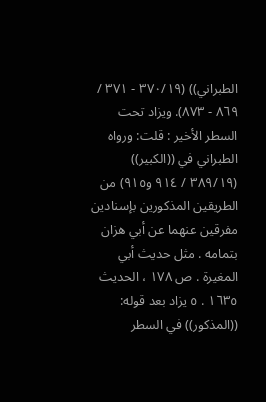الطبراني)) (٣٧٠/١٩ - ٣٧١ / ٨٦٩ - ٨٧٣). ويزاد تحت السطر الأخير : قلت: ورواه الطبراني في ((الكبير)) (٣٨٩/١٩ / ٩١٤ و٩١٥) من الطريقين المذكورين بإسنادين مفرقين عنهما عن أبي هزان بتمامه . مثل حديث أبي المغيرة . ص ١٧٨ ، الحديث ١٦٣٥ . ٥ يزاد بعد قوله: ((المذكور)) في السطر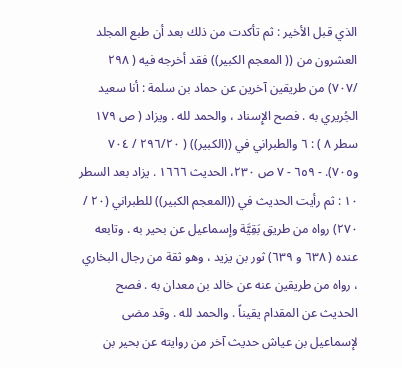الذي قبل الأخير : ثم تأكدت من ذلك بعد أن طبع المجلد العشرون من (( المعجم الكبير)) فقد أخرجه فيه ( ٢٩٨ /٧٠٧) من طريقين آخرين عن حماد بن سلمة : أنا سعيد الجُريري به . فصح الإِسناد ، والحمد لله . ويزاد ( ص ١٧٩ سطر ٨ ) : ٦ والطبراني في ((الكبير)) ( ٢٩٦/٢٠ / ٧٠٤ و٧٠٥). - ٦٥٩ - ٧ ص ٢٣٠، الحديث ١٦٦٦ . يزاد بعد السطر ١٠ : ثم رأيت الحديث في ((المعجم الكبير)) للطبراني (٢٠ / ٢٧٠) رواه من طريق بَقِيَّة وإسماعيل عن بحير به . وتابعه عنده ( ٦٣٨ و ٦٣٩) ثور بن يزيد ، وهو ثقة من رجال البخاري ، رواه من طريقين عنه عن خالد بن معدان به . فصح الحديث عن المقدام يقيناً . والحمد لله . وقد مضى لإسماعيل بن عياش حديث آخر من روايته عن بحير بن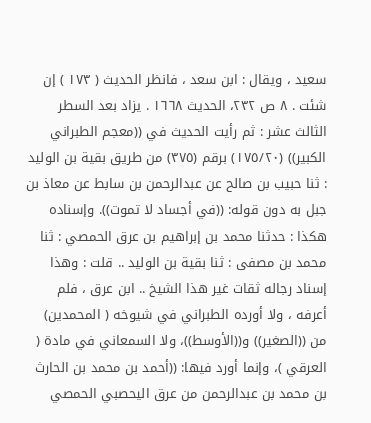سعيد ، ويقال : ابن سعد ، فانظر الحديث ( ١٧٣ ) إن شئت . ٨ ص ٢٣٢، الحديث ١٦٦٨ . يزاد بعد السطر الثالث عشر : ثم رأيت الحديث في ((معجم الطبراني الكبير)) (١٧٥/٢٠) برقم (٣٧٥) من طريق بقية بن الوليد : ثنا حبيب بن صالح عن عبدالرحمن بن سابط عن معاذ بن جبل به دون قوله: ((في أجساد لا تموت)). وإسناده هكذا : حدثنا محمد بن إبراهيم بن عرق الحمصي : ثنا محمد بن مصفى : ثنا بقية بن الوليد .. قلت : وهذا إسناد رجاله ثقات غير هذا الشيخ .. ابن عرق ، فلم أعرفه ، ولا أورده الطبراني في شيوخه ( المحمدين) من ((الصغير)) و((الأوسط))، ولا السمعاني في مادة ( العرقي )، وإنما أورد فيها: ((أحمد بن محمد بن الحارث بن محمد بن عبدالرحمن من عرق اليحصبي الحمصي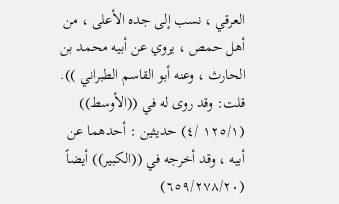العرقي ، نسب إلى جده الأعلى ، من أهل حمص ، يروي عن أبيه محمد بن الحارث ، وعنه أبو القاسم الطبراني )). قلت: وقد روى له في ((الأوسط)) (١٢٥/١ /٤) حديثين : أحدهما عن أبيه ، وقد أخرجه في ((الكبير)) أيضاً (٦٥٩/٢٧٨/٢٠)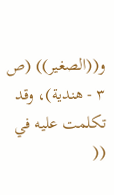و((الصغير)) (ص ٣ - هندية)، وقد تكلمت عليه في ((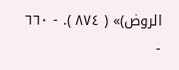الروض)» ( ٨٧٤ ). - ٦٦٠ -